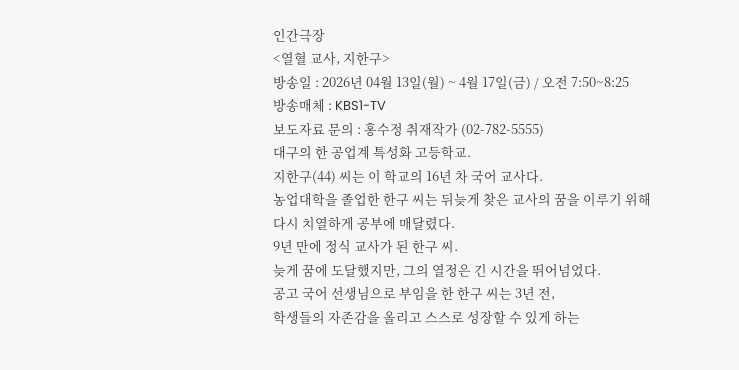인간극장
<열혈 교사, 지한구>
방송일 : 2026년 04월 13일(월) ~ 4월 17일(금) / 오전 7:50~8:25
방송매체 : KBS1-TV
보도자료 문의 : 홍수정 취재작가 (02-782-5555)
대구의 한 공업계 특성화 고등학교.
지한구(44) 씨는 이 학교의 16년 차 국어 교사다.
농업대학을 졸업한 한구 씨는 뒤늦게 찾은 교사의 꿈을 이루기 위해
다시 치열하게 공부에 매달렸다.
9년 만에 정식 교사가 된 한구 씨.
늦게 꿈에 도달했지만, 그의 열정은 긴 시간을 뛰어넘었다.
공고 국어 선생님으로 부임을 한 한구 씨는 3년 전,
학생들의 자존감을 올리고 스스로 성장할 수 있게 하는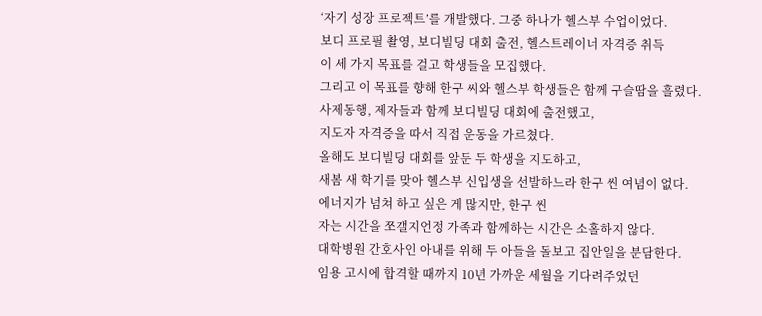‘자기 성장 프로젝트’를 개발했다. 그중 하나가 헬스부 수업이었다.
보디 프로필 촬영, 보디빌딩 대회 출전, 헬스트레이너 자격증 취득
이 세 가지 목표를 걸고 학생들을 모집했다.
그리고 이 목표를 향해 한구 씨와 헬스부 학생들은 함께 구슬땀을 흘렸다.
사제동행, 제자들과 함께 보디빌딩 대회에 출전했고,
지도자 자격증을 따서 직접 운동을 가르쳤다.
올해도 보디빌딩 대회를 앞둔 두 학생을 지도하고,
새봄 새 학기를 맞아 헬스부 신입생을 선발하느라 한구 씬 여념이 없다.
에너지가 넘쳐 하고 싶은 게 많지만, 한구 씬
자는 시간을 쪼갤지언정 가족과 함께하는 시간은 소홀하지 않다.
대학병원 간호사인 아내를 위해 두 아들을 돌보고 집안일을 분담한다.
임용 고시에 합격할 때까지 10년 가까운 세월을 기다려주었던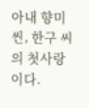아내 향미 씬, 한구 씨의 첫사랑이다.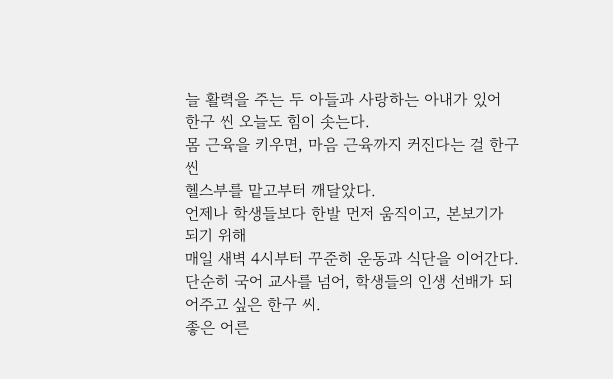늘 활력을 주는 두 아들과 사랑하는 아내가 있어
한구 씬 오늘도 힘이 솟는다.
몸 근육을 키우면, 마음 근육까지 커진다는 걸 한구 씬
헬스부를 맡고부터 깨달았다.
언제나 학생들보다 한발 먼저 움직이고, 본보기가 되기 위해
매일 새벽 4시부터 꾸준히 운동과 식단을 이어간다.
단순히 국어 교사를 넘어, 학생들의 인생 선배가 되어주고 싶은 한구 씨.
좋은 어른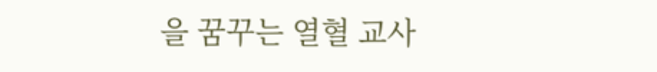을 꿈꾸는 열혈 교사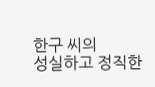한구 씨의
성실하고 정직한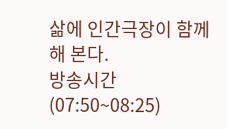삶에 인간극장이 함께해 본다.
방송시간
(07:50~08:25)